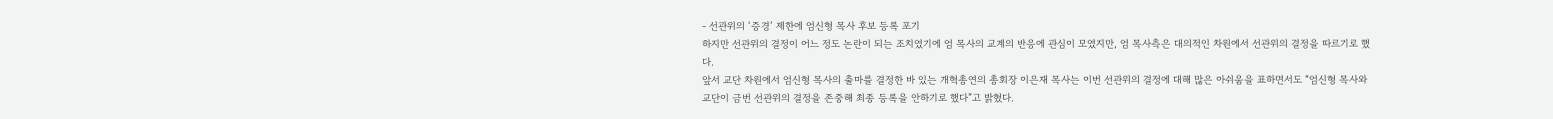- 선관위의 ‘증경’ 제한에 엄신형 목사 후보 등록 포기
하지만 선관위의 결정이 어느 정도 논란이 되는 조치였기에 엄 목사의 교계의 반응에 관심이 모였지만, 엄 목사측은 대의적인 차원에서 선관위의 결정을 따르기로 했다.
앞서 교단 차원에서 엄신형 목사의 출마를 결정한 바 있는 개혁총연의 총회장 이은재 목사는 이번 선관위의 결정에 대해 많은 아쉬움을 표하면서도 “엄신형 목사와 교단이 금번 선관위의 결정을 존중해 최종 등록을 안하기로 했다”고 밝혔다.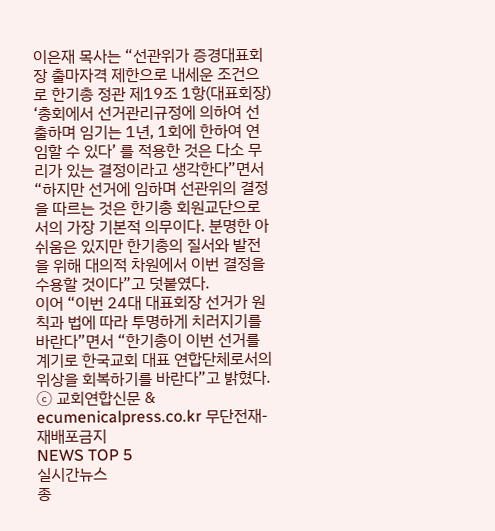이은재 목사는 “선관위가 증경대표회장 출마자격 제한으로 내세운 조건으로 한기총 정관 제19조 1항(대표회장) ‘총회에서 선거관리규정에 의하여 선출하며 임기는 1년, 1회에 한하여 연임할 수 있다’ 를 적용한 것은 다소 무리가 있는 결정이라고 생각한다”면서 “하지만 선거에 임하며 선관위의 결정을 따르는 것은 한기총 회원교단으로서의 가장 기본적 의무이다. 분명한 아쉬움은 있지만 한기총의 질서와 발전을 위해 대의적 차원에서 이번 결정을 수용할 것이다”고 덧붙였다.
이어 “이번 24대 대표회장 선거가 원칙과 법에 따라 투명하게 치러지기를 바란다”면서 “한기총이 이번 선거를 계기로 한국교회 대표 연합단체로서의 위상을 회복하기를 바란다”고 밝혔다.
ⓒ 교회연합신문 & ecumenicalpress.co.kr 무단전재-재배포금지
NEWS TOP 5
실시간뉴스
종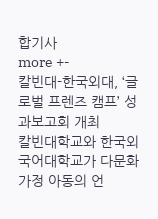합기사
more +-
칼빈대-한국외대, ‘글로벌 프렌즈 캠프’ 성과보고회 개최
칼빈대학교와 한국외국어대학교가 다문화가정 아동의 언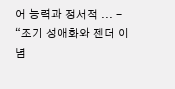어 능력과 정서적 ... -
“조기 성애화와 젠더 이념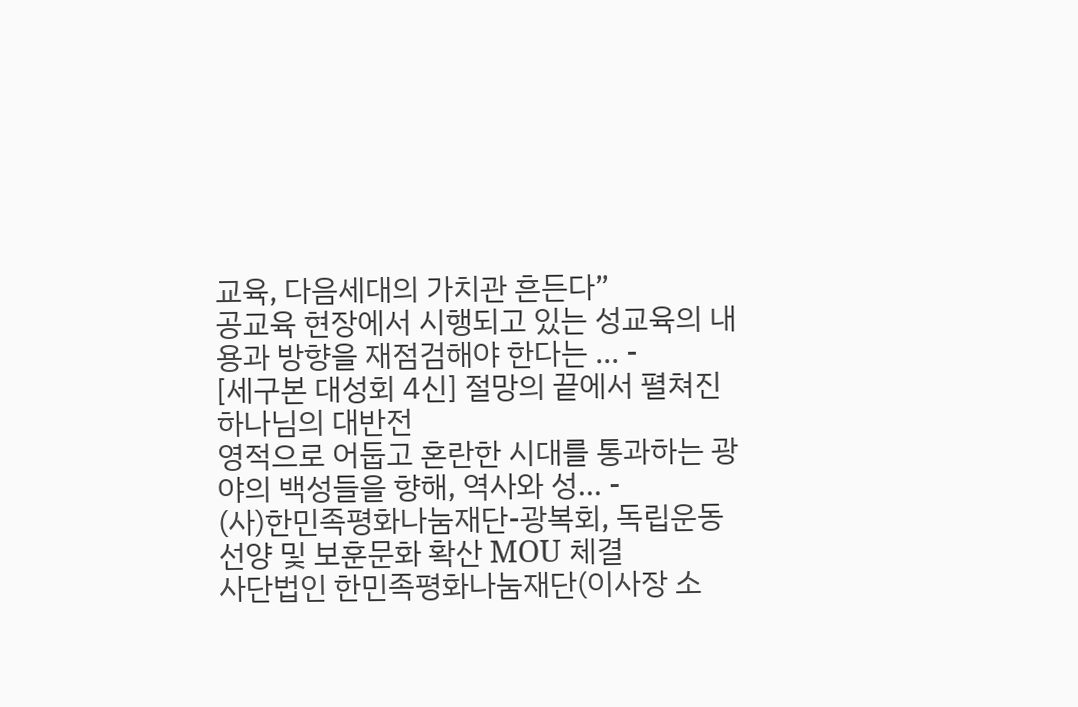교육, 다음세대의 가치관 흔든다”
공교육 현장에서 시행되고 있는 성교육의 내용과 방향을 재점검해야 한다는 ... -
[세구본 대성회 4신] 절망의 끝에서 펼쳐진 하나님의 대반전
영적으로 어둡고 혼란한 시대를 통과하는 광야의 백성들을 향해, 역사와 성... -
(사)한민족평화나눔재단-광복회, 독립운동 선양 및 보훈문화 확산 MOU 체결
사단법인 한민족평화나눔재단(이사장 소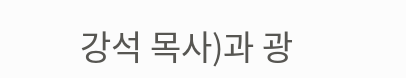강석 목사)과 광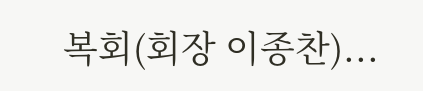복회(회장 이종찬)...